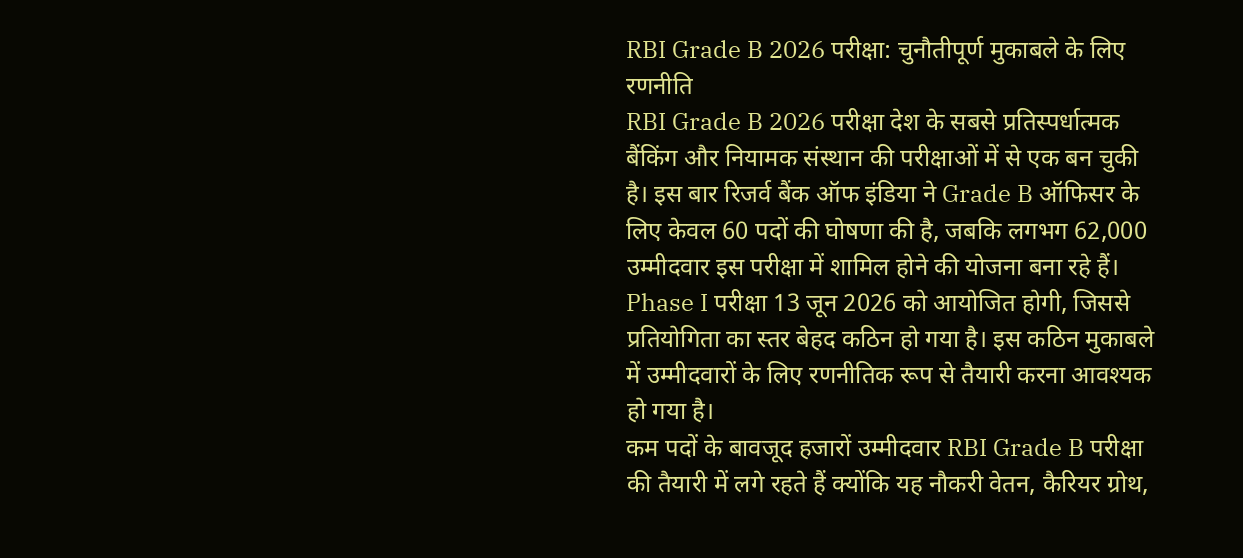RBI Grade B 2026 परीक्षा: चुनौतीपूर्ण मुकाबले के लिए रणनीति
RBI Grade B 2026 परीक्षा देश के सबसे प्रतिस्पर्धात्मक बैंकिंग और नियामक संस्थान की परीक्षाओं में से एक बन चुकी है। इस बार रिजर्व बैंक ऑफ इंडिया ने Grade B ऑफिसर के लिए केवल 60 पदों की घोषणा की है, जबकि लगभग 62,000 उम्मीदवार इस परीक्षा में शामिल होने की योजना बना रहे हैं। Phase I परीक्षा 13 जून 2026 को आयोजित होगी, जिससे प्रतियोगिता का स्तर बेहद कठिन हो गया है। इस कठिन मुकाबले में उम्मीदवारों के लिए रणनीतिक रूप से तैयारी करना आवश्यक हो गया है।
कम पदों के बावजूद हजारों उम्मीदवार RBI Grade B परीक्षा की तैयारी में लगे रहते हैं क्योंकि यह नौकरी वेतन, कैरियर ग्रोथ,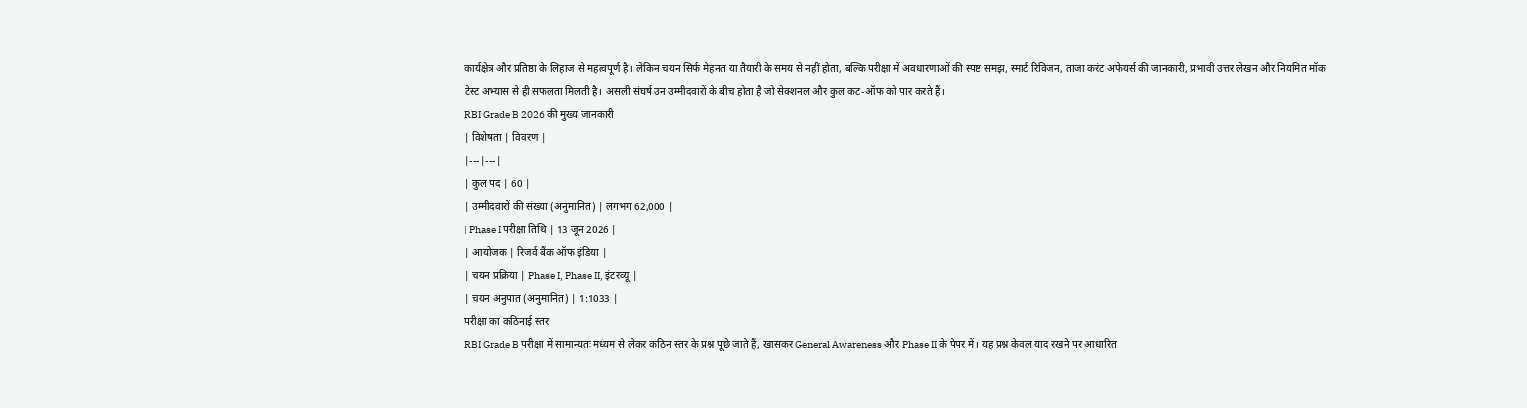कार्यक्षेत्र और प्रतिष्ठा के लिहाज से महत्वपूर्ण है। लेकिन चयन सिर्फ मेहनत या तैयारी के समय से नहीं होता, बल्कि परीक्षा में अवधारणाओं की स्पष्ट समझ, स्मार्ट रिविजन, ताजा करंट अफेयर्स की जानकारी, प्रभावी उत्तर लेखन और नियमित मॉक टेस्ट अभ्यास से ही सफलता मिलती है। असली संघर्ष उन उम्मीदवारों के बीच होता है जो सेक्शनल और कुल कट-ऑफ को पार करते हैं।
RBI Grade B 2026 की मुख्य जानकारी
| विशेषता | विवरण |
|---|---|
| कुल पद | 60 |
| उम्मीदवारों की संख्या (अनुमानित) | लगभग 62,000 |
| Phase I परीक्षा तिथि | 13 जून 2026 |
| आयोजक | रिजर्व बैंक ऑफ इंडिया |
| चयन प्रक्रिया | Phase I, Phase II, इंटरव्यू |
| चयन अनुपात (अनुमानित) | 1:1033 |
परीक्षा का कठिनाई स्तर
RBI Grade B परीक्षा में सामान्यतः मध्यम से लेकर कठिन स्तर के प्रश्न पूछे जाते हैं, खासकर General Awareness और Phase II के पेपर में। यह प्रश्न केवल याद रखने पर आधारित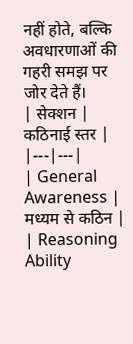नहीं होते, बल्कि अवधारणाओं की गहरी समझ पर जोर देते हैं।
| सेक्शन | कठिनाई स्तर |
|---|---|
| General Awareness | मध्यम से कठिन |
| Reasoning Ability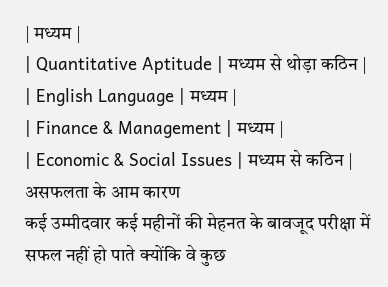| मध्यम |
| Quantitative Aptitude | मध्यम से थोड़ा कठिन |
| English Language | मध्यम |
| Finance & Management | मध्यम |
| Economic & Social Issues | मध्यम से कठिन |
असफलता के आम कारण
कई उम्मीदवार कई महीनों की मेहनत के बावजूद परीक्षा में सफल नहीं हो पाते क्योंकि वे कुछ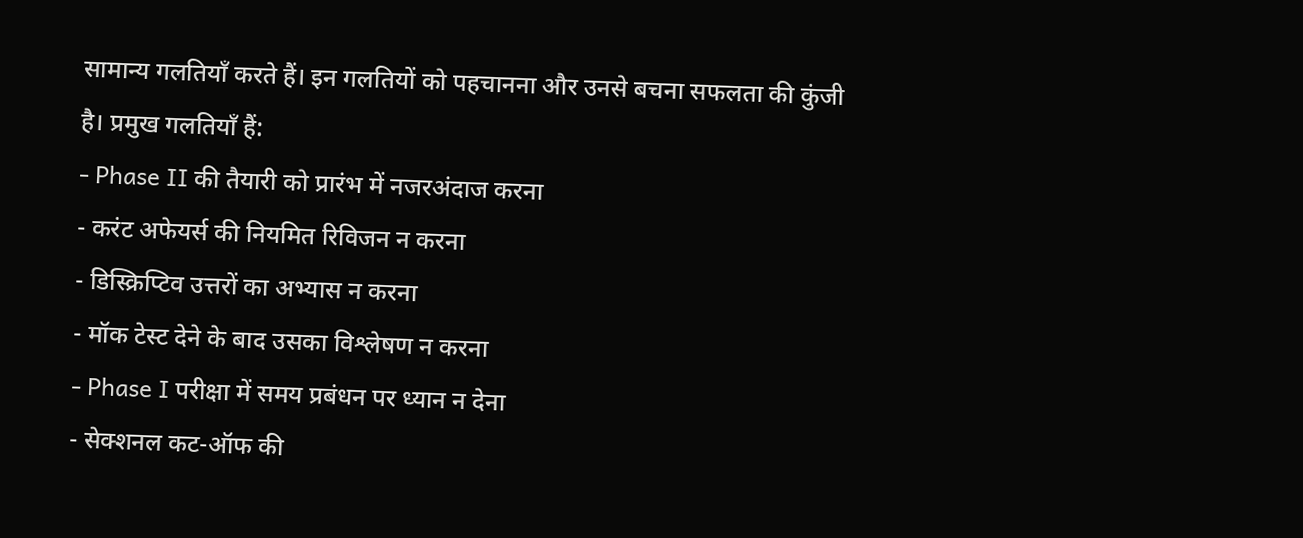सामान्य गलतियाँ करते हैं। इन गलतियों को पहचानना और उनसे बचना सफलता की कुंजी है। प्रमुख गलतियाँ हैं:
- Phase II की तैयारी को प्रारंभ में नजरअंदाज करना
- करंट अफेयर्स की नियमित रिविजन न करना
- डिस्क्रिप्टिव उत्तरों का अभ्यास न करना
- मॉक टेस्ट देने के बाद उसका विश्लेषण न करना
- Phase I परीक्षा में समय प्रबंधन पर ध्यान न देना
- सेक्शनल कट-ऑफ की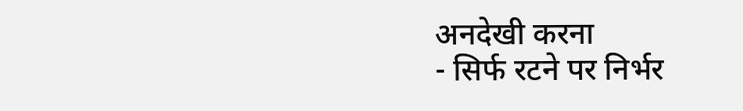अनदेखी करना
- सिर्फ रटने पर निर्भर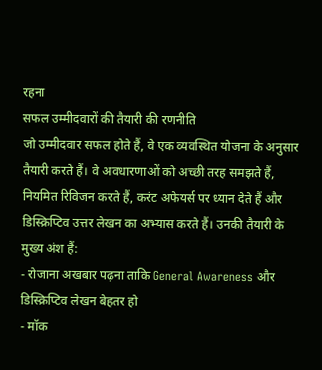रहना
सफल उम्मीदवारों की तैयारी की रणनीति
जो उम्मीदवार सफल होते हैं, वे एक व्यवस्थित योजना के अनुसार तैयारी करते हैं। वे अवधारणाओं को अच्छी तरह समझते हैं, नियमित रिविजन करते हैं, करंट अफेयर्स पर ध्यान देते हैं और डिस्क्रिप्टिव उत्तर लेखन का अभ्यास करते हैं। उनकी तैयारी के मुख्य अंश हैं:
- रोजाना अखबार पढ़ना ताकि General Awareness और डिस्क्रिप्टिव लेखन बेहतर हो
- मॉक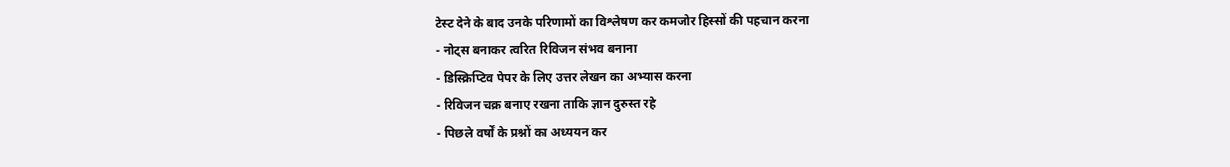टेस्ट देने के बाद उनके परिणामों का विश्लेषण कर कमजोर हिस्सों की पहचान करना
- नोट्स बनाकर त्वरित रिविजन संभव बनाना
- डिस्क्रिप्टिव पेपर के लिए उत्तर लेखन का अभ्यास करना
- रिविजन चक्र बनाए रखना ताकि ज्ञान दुरुस्त रहे
- पिछले वर्षों के प्रश्नों का अध्ययन कर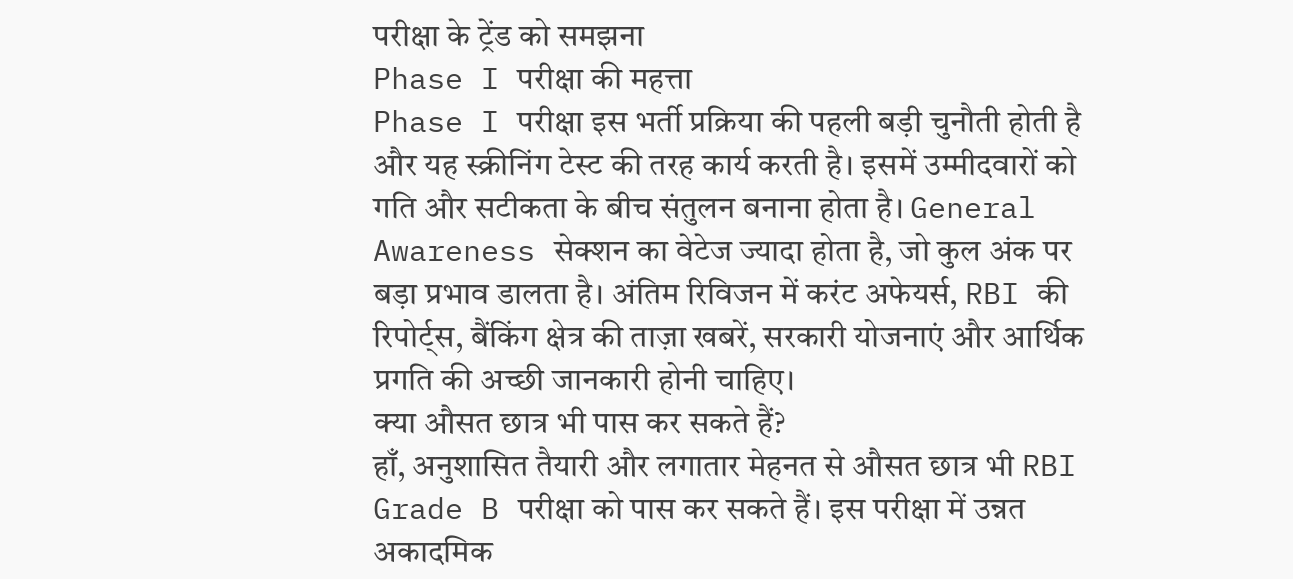परीक्षा के ट्रेंड को समझना
Phase I परीक्षा की महत्ता
Phase I परीक्षा इस भर्ती प्रक्रिया की पहली बड़ी चुनौती होती है और यह स्क्रीनिंग टेस्ट की तरह कार्य करती है। इसमें उम्मीदवारों को गति और सटीकता के बीच संतुलन बनाना होता है। General Awareness सेक्शन का वेटेज ज्यादा होता है, जो कुल अंक पर बड़ा प्रभाव डालता है। अंतिम रिविजन में करंट अफेयर्स, RBI की रिपोर्ट्स, बैंकिंग क्षेत्र की ताज़ा खबरें, सरकारी योजनाएं और आर्थिक प्रगति की अच्छी जानकारी होनी चाहिए।
क्या औसत छात्र भी पास कर सकते हैं?
हाँ, अनुशासित तैयारी और लगातार मेहनत से औसत छात्र भी RBI Grade B परीक्षा को पास कर सकते हैं। इस परीक्षा में उन्नत अकादमिक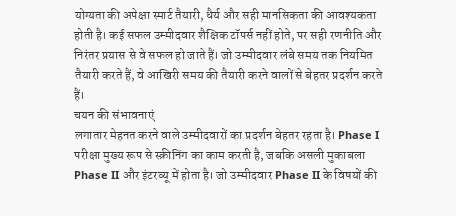योग्यता की अपेक्षा स्मार्ट तैयारी, धैर्य और सही मानसिकता की आवश्यकता होती है। कई सफल उम्मीदवार शैक्षिक टॉपर्स नहीं होते, पर सही रणनीति और निरंतर प्रयास से वे सफल हो जाते हैं। जो उम्मीदवार लंबे समय तक नियमित तैयारी करते हैं, वे आखिरी समय की तैयारी करने वालों से बेहतर प्रदर्शन करते हैं।
चयन की संभावनाएं
लगातार मेहनत करने वाले उम्मीदवारों का प्रदर्शन बेहतर रहता है। Phase I परीक्षा मुख्य रूप से स्क्रीनिंग का काम करती है, जबकि असली मुकाबला Phase II और इंटरव्यू में होता है। जो उम्मीदवार Phase II के विषयों की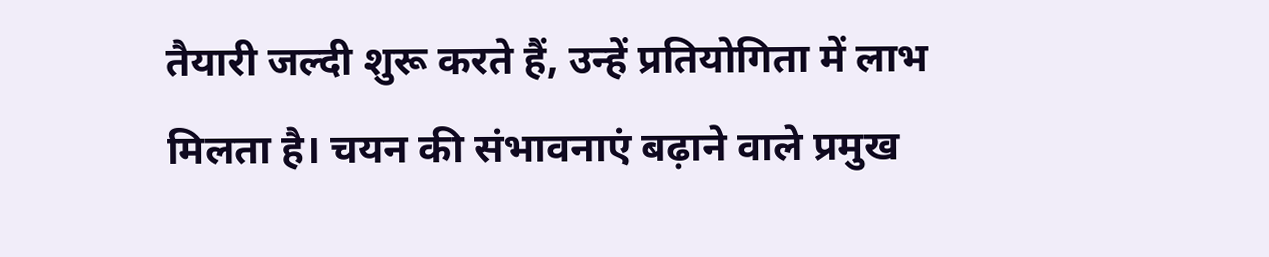तैयारी जल्दी शुरू करते हैं, उन्हें प्रतियोगिता में लाभ मिलता है। चयन की संभावनाएं बढ़ाने वाले प्रमुख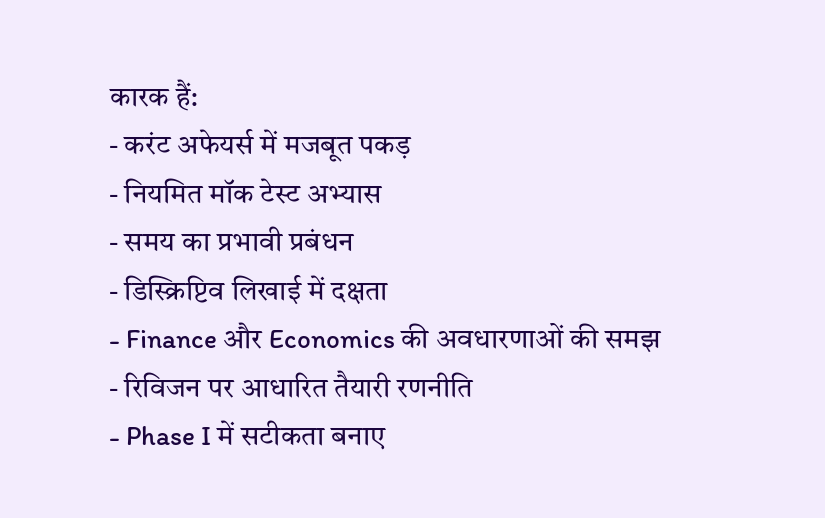कारक हैं:
- करंट अफेयर्स में मजबूत पकड़
- नियमित मॉक टेस्ट अभ्यास
- समय का प्रभावी प्रबंधन
- डिस्क्रिप्टिव लिखाई में दक्षता
- Finance और Economics की अवधारणाओं की समझ
- रिविजन पर आधारित तैयारी रणनीति
- Phase I में सटीकता बनाए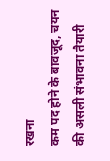रखना
कम पद होने के बावजूद, चयन की असली संभावना तैयारी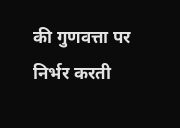की गुणवत्ता पर निर्भर करती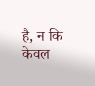है, न कि केवल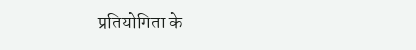प्रतियोगिता के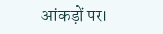आंकड़ों पर।